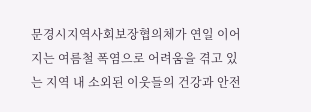문경시지역사회보장협의체가 연일 이어지는 여름철 폭염으로 어려움을 겪고 있는 지역 내 소외된 이웃들의 건강과 안전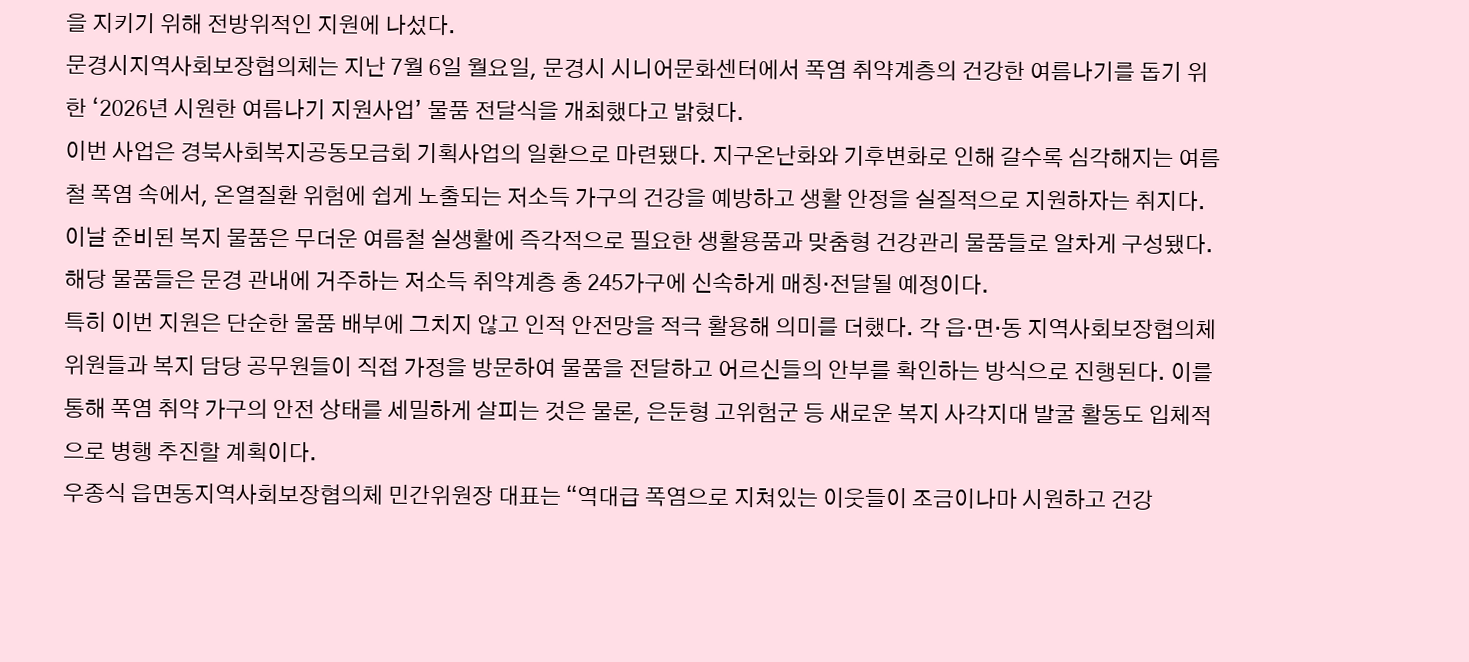을 지키기 위해 전방위적인 지원에 나섰다.
문경시지역사회보장협의체는 지난 7월 6일 월요일, 문경시 시니어문화센터에서 폭염 취약계층의 건강한 여름나기를 돕기 위한 ‘2026년 시원한 여름나기 지원사업’ 물품 전달식을 개최했다고 밝혔다.
이번 사업은 경북사회복지공동모금회 기획사업의 일환으로 마련됐다. 지구온난화와 기후변화로 인해 갈수록 심각해지는 여름철 폭염 속에서, 온열질환 위험에 쉽게 노출되는 저소득 가구의 건강을 예방하고 생활 안정을 실질적으로 지원하자는 취지다.
이날 준비된 복지 물품은 무더운 여름철 실생활에 즉각적으로 필요한 생활용품과 맞춤형 건강관리 물품들로 알차게 구성됐다. 해당 물품들은 문경 관내에 거주하는 저소득 취약계층 총 245가구에 신속하게 매칭·전달될 예정이다.
특히 이번 지원은 단순한 물품 배부에 그치지 않고 인적 안전망을 적극 활용해 의미를 더했다. 각 읍·면·동 지역사회보장협의체 위원들과 복지 담당 공무원들이 직접 가정을 방문하여 물품을 전달하고 어르신들의 안부를 확인하는 방식으로 진행된다. 이를 통해 폭염 취약 가구의 안전 상태를 세밀하게 살피는 것은 물론, 은둔형 고위험군 등 새로운 복지 사각지대 발굴 활동도 입체적으로 병행 추진할 계획이다.
우종식 읍면동지역사회보장협의체 민간위원장 대표는 “역대급 폭염으로 지쳐있는 이웃들이 조금이나마 시원하고 건강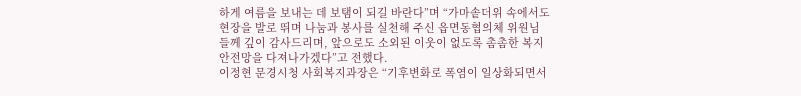하게 여름을 보내는 데 보탬이 되길 바란다”며 “가마솥더위 속에서도 현장을 발로 뛰며 나눔과 봉사를 실천해 주신 읍면동협의체 위원님들께 깊이 감사드리며, 앞으로도 소외된 이웃이 없도록 촘촘한 복지안전망을 다져나가겠다”고 전했다.
이정현 문경시청 사회복지과장은 “기후변화로 폭염이 일상화되면서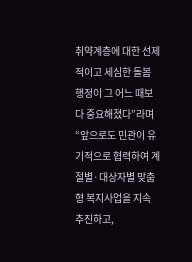취약계층에 대한 선제적이고 세심한 돌봄 행정이 그 어느 때보다 중요해졌다”라며 “앞으로도 민관이 유기적으로 협력하여 계절별·대상자별 맞춤형 복지사업을 지속 추진하고,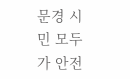문경 시민 모두가 안전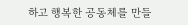하고 행복한 공동체를 만들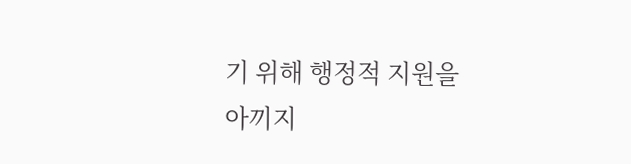기 위해 행정적 지원을 아끼지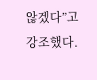않겠다”고 강조했다.